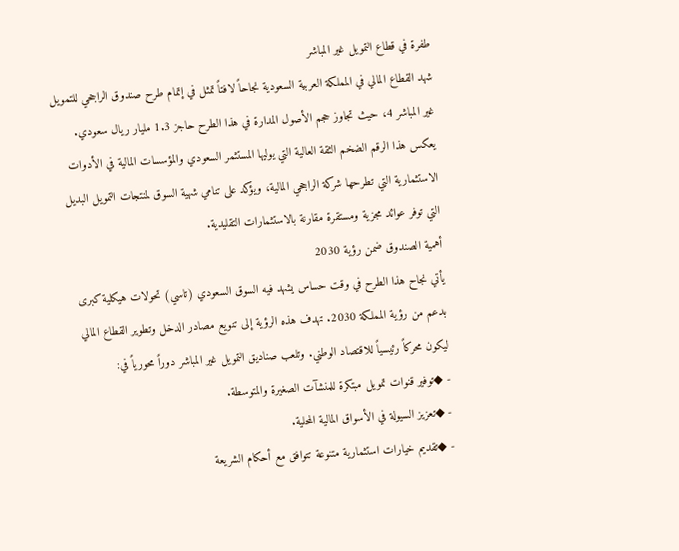طفرة في قطاع التمويل غير المباشر
شهد القطاع المالي في المملكة العربية السعودية نجاحاً لافتاً تمثل في إتمام طرح صندوق الراجحي للتمويل غير المباشر 4، حيث تجاوز حجم الأصول المدارة في هذا الطرح حاجز 1.3 مليار ريال سعودي. يعكس هذا الرقم الضخم الثقة العالية التي يوليها المستثمر السعودي والمؤسسات المالية في الأدوات الاستثمارية التي تطرحها شركة الراجحي المالية، ويؤكد على تنامي شهية السوق لمنتجات التمويل البديل التي توفر عوائد مجزية ومستقرة مقارنة بالاستثمارات التقليدية.
أهمية الصندوق ضمن رؤية 2030
يأتي نجاح هذا الطرح في وقت حساس يشهد فيه السوق السعودي (تاسي) تحولات هيكلية كبرى بدعم من رؤية المملكة 2030. تهدف هذه الرؤية إلى تنويع مصادر الدخل وتطوير القطاع المالي ليكون محركاً رئيسياً للاقتصاد الوطني. وتلعب صناديق التمويل غير المباشر دوراً محورياً في:
- ◆توفير قنوات تمويل مبتكرة للمنشآت الصغيرة والمتوسطة.
- ◆تعزيز السيولة في الأسواق المالية المحلية.
- ◆تقديم خيارات استثمارية متنوعة تتوافق مع أحكام الشريعة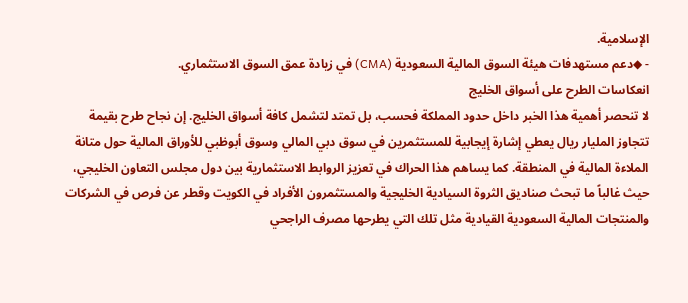الإسلامية.
- ◆دعم مستهدفات هيئة السوق المالية السعودية (CMA) في زيادة عمق السوق الاستثماري.
انعكاسات الطرح على أسواق الخليج
لا تنحصر أهمية هذا الخبر داخل حدود المملكة فحسب، بل تمتد لتشمل كافة أسواق الخليج. إن نجاح طرح بقيمة تتجاوز المليار ريال يعطي إشارة إيجابية للمستثمرين في سوق دبي المالي وسوق أبوظبي للأوراق المالية حول متانة الملاءة المالية في المنطقة. كما يساهم هذا الحراك في تعزيز الروابط الاستثمارية بين دول مجلس التعاون الخليجي، حيث غالباً ما تبحث صناديق الثروة السيادية الخليجية والمستثمرون الأفراد في الكويت وقطر عن فرص في الشركات والمنتجات المالية السعودية القيادية مثل تلك التي يطرحها مصرف الراجحي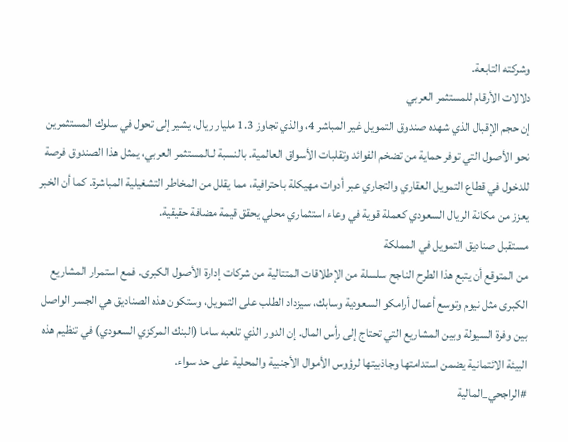وشركته التابعة.
دلالات الأرقام للمستثمر العربي
إن حجم الإقبال الذي شهده صندوق التمويل غير المباشر 4، والذي تجاوز 1.3 مليار ريال، يشير إلى تحول في سلوك المستثمرين نحو الأصول التي توفر حماية من تضخم الفوائد وتقلبات الأسواق العالمية. بالنسبة لـالمستثمر العربي، يمثل هذا الصندوق فرصة للدخول في قطاع التمويل العقاري والتجاري عبر أدوات مهيكلة باحترافية، مما يقلل من المخاطر التشغيلية المباشرة. كما أن الخبر يعزز من مكانة الريال السعودي كعملة قوية في وعاء استثماري محلي يحقق قيمة مضافة حقيقية.
مستقبل صناديق التمويل في المملكة
من المتوقع أن يتبع هذا الطرح الناجح سلسلة من الإطلاقات المتتالية من شركات إدارة الأصول الكبرى. فمع استمرار المشاريع الكبرى مثل نيوم وتوسع أعمال أرامكو السعودية وسابك، سيزداد الطلب على التمويل، وستكون هذه الصناديق هي الجسر الواصل بين وفرة السيولة وبين المشاريع التي تحتاج إلى رأس المال. إن الدور الذي تلعبه ساما (البنك المركزي السعودي) في تنظيم هذه البيئة الائتمانية يضمن استدامتها وجاذبيتها لرؤوس الأموال الأجنبية والمحلية على حد سواء.
#الراجحي_المالية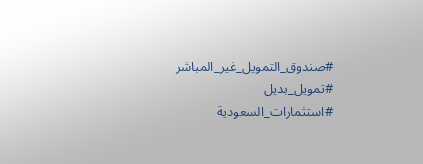#صندوق_التمويل_غير_المباشر #تمويل_بديل #استثمارات_السعودية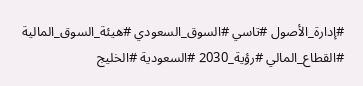#إدارة_الأصول #تاسي #السوق_السعودي #هيئة_السوق_المالية #القطاع_المالي #رؤية_2030 #السعودية #الخليج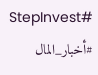#StepInvest #أخبار_المال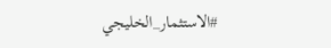#الاستثمار_الخليجي